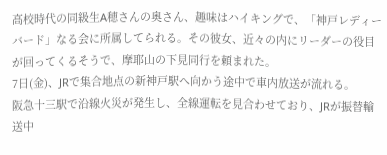高校時代の同級生A穂さんの奥さん、趣味はハイキングで、「神戸レディーバード」なる会に所属してられる。その彼女、近々の内にリーダーの役目が回ってくるそうで、摩耶山の下見同行を頼まれた。
7日(金)、JRで集合地点の新神戸駅へ向かう途中で車内放送が流れる。
阪急十三駅で沿線火災が発生し、全線運転を見合わせており、JRが振替輸送中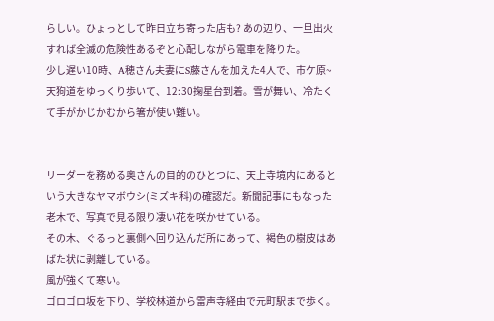らしい。ひょっとして昨日立ち寄った店も? あの辺り、一旦出火すれば全滅の危険性あるぞと心配しながら電車を降りた。
少し遅い10時、A穂さん夫妻にS藤さんを加えた4人で、市ケ原~天狗道をゆっくり歩いて、12:30掬星台到着。雪が舞い、冷たくて手がかじかむから箸が使い難い。


リーダーを務める奥さんの目的のひとつに、天上寺境内にあるという大きなヤマボウシ(ミズキ科)の確認だ。新聞記事にもなった老木で、写真で見る限り凄い花を咲かせている。
その木、ぐるっと裏側へ回り込んだ所にあって、褐色の樹皮はあばた状に剥離している。
風が強くて寒い。
ゴロゴロ坂を下り、学校林道から雷声寺経由で元町駅まで歩く。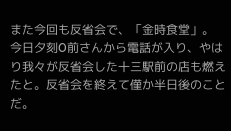また今回も反省会で、「金時食堂」。
今日夕刻O前さんから電話が入り、やはり我々が反省会した十三駅前の店も燃えたと。反省会を終えて僅か半日後のことだ。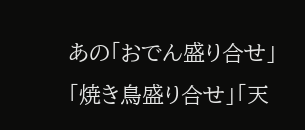あの「おでん盛り合せ」「焼き鳥盛り合せ」「天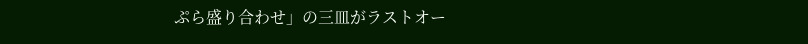ぷら盛り合わせ」の三皿がラストオー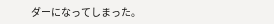ダーになってしまった。